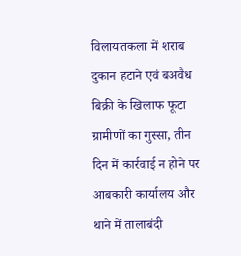विलायतकला में शराब दुकान हटाने एवं बअवैध बिक्री के खिलाफ फूटा ग्रामीणों का गुस्सा, तीन दिन में कार्रवाई न होने पर आबकारी कार्यालय और थाने में तालाबंदी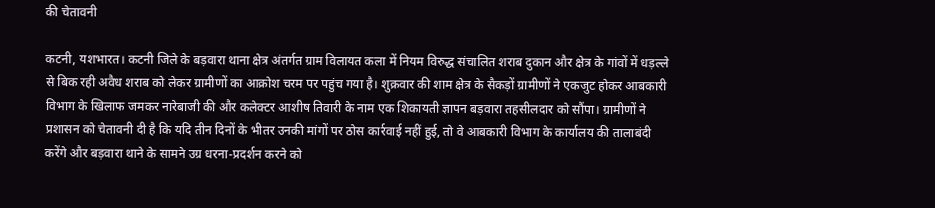की चेतावनी

कटनी, यशभारत। कटनी जिले के बड़वारा थाना क्षेत्र अंतर्गत ग्राम विलायत कला में नियम विरुद्ध संचालित शराब दुकान और क्षेत्र के गांवों में धड़ल्ले से बिक रही अवैध शराब को लेकर ग्रामीणों का आक्रोश चरम पर पहुंच गया है। शुक्रवार की शाम क्षेत्र के सैकड़ों ग्रामीणों ने एकजुट होकर आबकारी विभाग के खिलाफ जमकर नारेबाजी की और कलेक्टर आशीष तिवारी के नाम एक शिकायती ज्ञापन बड़वारा तहसीलदार को सौंपा। ग्रामीणों ने प्रशासन को चेतावनी दी है कि यदि तीन दिनों के भीतर उनकी मांगों पर ठोस कार्रवाई नहीं हुई, तो वे आबकारी विभाग के कार्यालय की तालाबंदी करेंगे और बड़वारा थाने के सामने उग्र धरना-प्रदर्शन करने को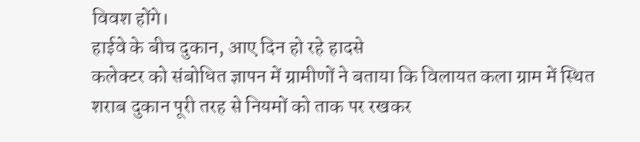विवश होंगे।
हाईवे के बीच दुकान, आए दिन हो रहे हादसे
कलेक्टर को संबोधित ज्ञापन में ग्रामीणों ने बताया कि विलायत कला ग्राम में स्थित शराब दुकान पूरी तरह से नियमों को ताक पर रखकर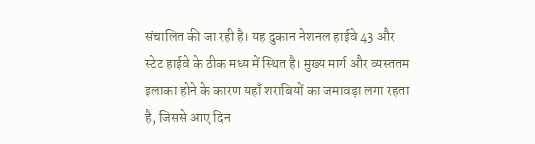संचालित की जा रही है। यह दुकान नेशनल हाईवे 43 और स्टेट हाईवे के ठीक मध्य में स्थित है। मुख्य मार्ग और व्यस्ततम इलाका होने के कारण यहाँ शराबियों का जमावड़ा लगा रहता है, जिससे आए दिन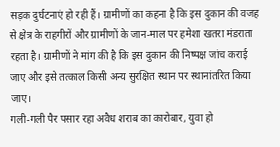सड़क दुर्घटनाएं हो रही हैं। ग्रामीणों का कहना है कि इस दुकान की वजह से क्षेत्र के राहगीरों और ग्रामीणों के जान-माल पर हमेशा खतरा मंडराता रहता है। ग्रामीणों ने मांग की है कि इस दुकान की निष्पक्ष जांच कराई जाए और इसे तत्काल किसी अन्य सुरक्षित स्थान पर स्थानांतरित किया जाए।
गली-गली पैर पसार रहा अवैध शराब का कारोबार, युवा हो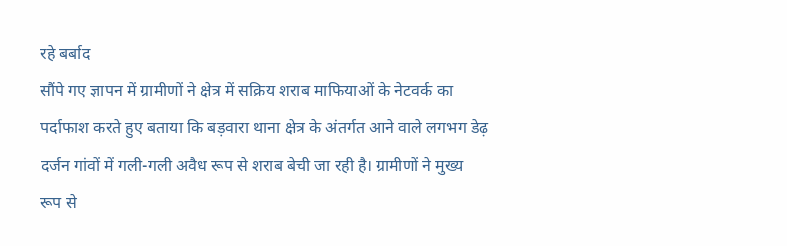रहे बर्बाद
सौंपे गए ज्ञापन में ग्रामीणों ने क्षेत्र में सक्रिय शराब माफियाओं के नेटवर्क का पर्दाफाश करते हुए बताया कि बड़वारा थाना क्षेत्र के अंतर्गत आने वाले लगभग डेढ़ दर्जन गांवों में गली-गली अवैध रूप से शराब बेची जा रही है। ग्रामीणों ने मुख्य रूप से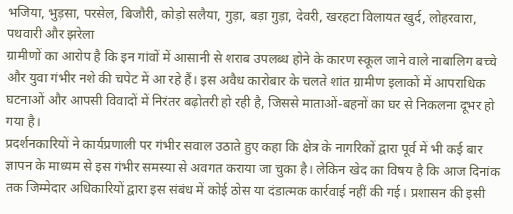भजिया, भुड़सा, परसेल, बिजौरी, कोड़ो सलैया, गुड़ा, बड़ा गुड़ा, देवरी, खरहटा विलायत खुर्द, लोहरवारा, पथवारी और झरेला
ग्रामीणों का आरोप है कि इन गांवों में आसानी से शराब उपलब्ध होने के कारण स्कूल जाने वाले नाबालिग बच्चे और युवा गंभीर नशे की चपेट में आ रहे हैं। इस अवैध कारोबार के चलते शांत ग्रामीण इलाकों में आपराधिक घटनाओं और आपसी विवादों में निरंतर बढ़ोतरी हो रही है, जिससे माताओं-बहनों का घर से निकलना दूभर हो गया है।
प्रदर्शनकारियों ने कार्यप्रणाली पर गंभीर सवाल उठाते हुए कहा कि क्षेत्र के नागरिकों द्वारा पूर्व में भी कई बार ज्ञापन के माध्यम से इस गंभीर समस्या से अवगत कराया जा चुका है। लेकिन खेद का विषय है कि आज दिनांक तक जिम्मेदार अधिकारियों द्वारा इस संबंध में कोई ठोस या दंडात्मक कार्रवाई नहीं की गई। प्रशासन की इसी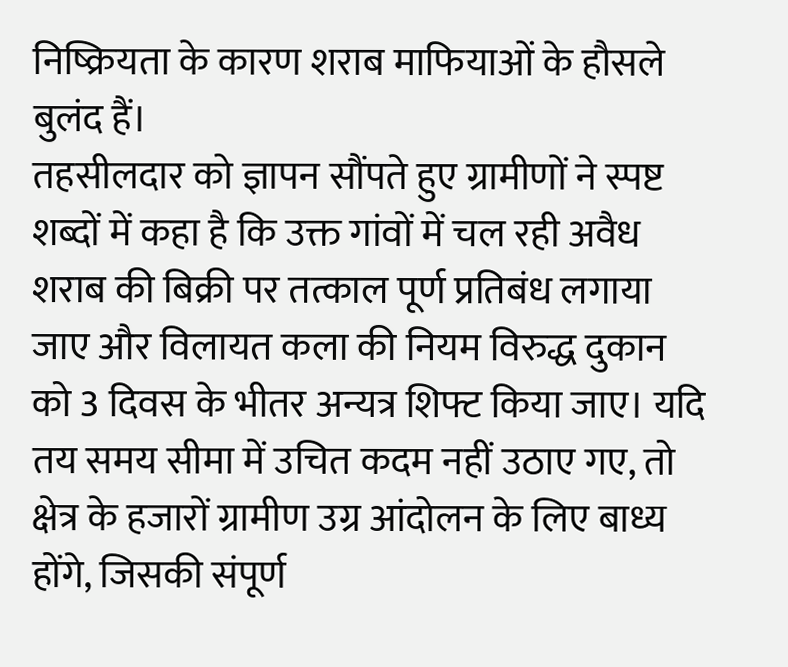निष्क्रियता के कारण शराब माफियाओं के हौसले बुलंद हैं।
तहसीलदार को ज्ञापन सौंपते हुए ग्रामीणों ने स्पष्ट शब्दों में कहा है कि उक्त गांवों में चल रही अवैध शराब की बिक्री पर तत्काल पूर्ण प्रतिबंध लगाया जाए और विलायत कला की नियम विरुद्ध दुकान को 3 दिवस के भीतर अन्यत्र शिफ्ट किया जाए। यदि तय समय सीमा में उचित कदम नहीं उठाए गए, तो क्षेत्र के हजारों ग्रामीण उग्र आंदोलन के लिए बाध्य होंगे, जिसकी संपूर्ण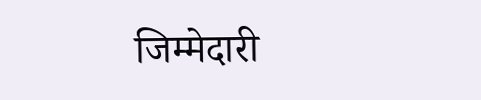जिम्मेदारी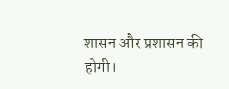शासन और प्रशासन की होगी।